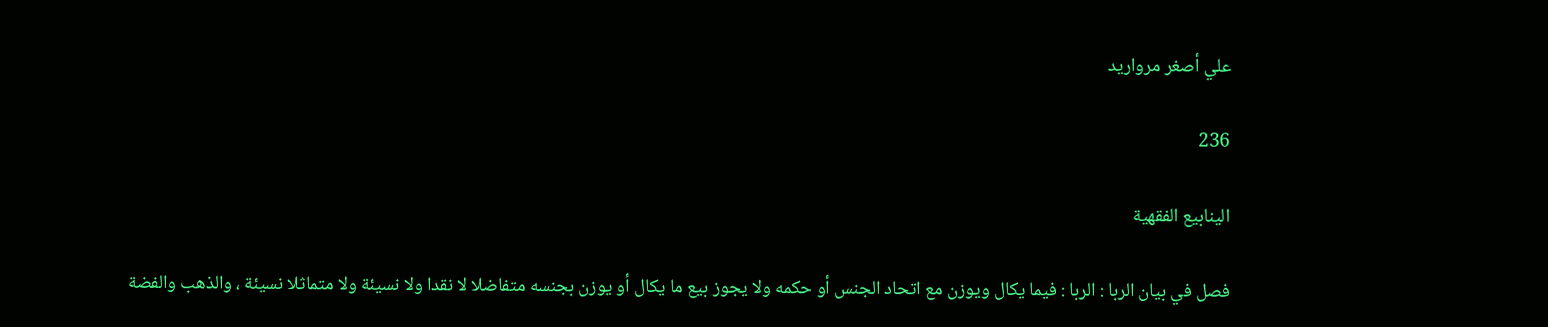علي أصغر مرواريد

236

الينابيع الفقهية

فصل في بيان الربا : الربا : فيما يكال ويوزن مع اتحاد الجنس أو حكمه ولا يجوز بيع ما يكال أو يوزن بجنسه متفاضلا لا نقدا ولا نسيئة ولا متماثلا نسيئة ، والذهب والفضة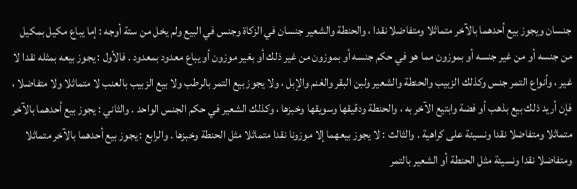جنسان ويجوز بيع أحدهما بالآخر متماثلا ومتفاضلا نقدا ، والحنطة والشعير جنسان في الزكاة وجنس في البيع ولم يخل من ستة أوجه : إما يباع مكيل بمكيل من جنسه أو من غير جنسه أو بموزون مما هو في حكم جنسه أو بموزون من غير ذلك أو بغير موزون أو يباع معدود بمعدود . فالأول : يجوز بيعه بمثله نقدا لا غير ، وأنواع التمر جنس وكذلك الزبيب والحنطة والشعير ولبن البقر والغنم والإبل ، ولا يجوز بيع التمر بالرطب ولا بيع الزبيب بالعنب لا متماثلا ولا متفاضلا ، فإن أريد ذلك بيع بذهب أو فضة وابتيع الآخر به ، والحنطة ودقيقها وسويقها وخبزها ، وكذلك الشعير في حكم الجنس الواحد . والثاني : يجوز بيع أحدهما بالآخر متماثلا ومتفاضلا نقدا ونسيئة على كراهية . والثالث : لا يجوز بيعهما إلا موزونا نقدا متماثلا مثل الحنطة وخبزها . والرابع : يجوز بيع أحدهما بالآخر متماثلا ومتفاضلا نقدا ونسيئة مثل الحنطة أو الشعير بالتمر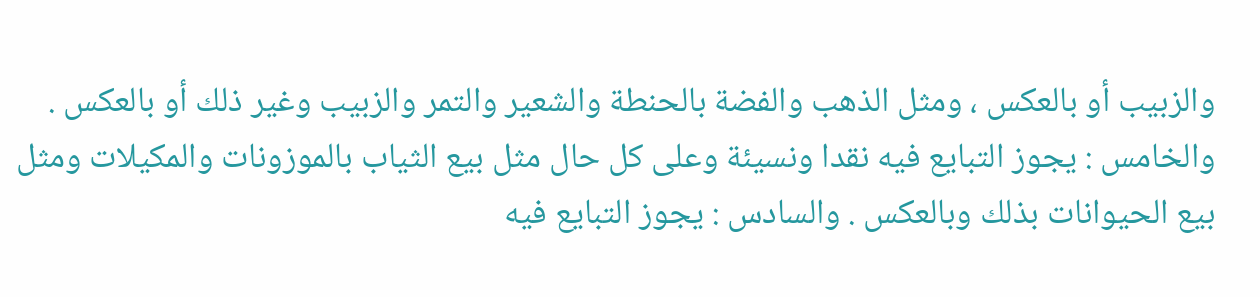والزبيب أو بالعكس ، ومثل الذهب والفضة بالحنطة والشعير والتمر والزبيب وغير ذلك أو بالعكس . والخامس : يجوز التبايع فيه نقدا ونسيئة وعلى كل حال مثل بيع الثياب بالموزونات والمكيلات ومثل بيع الحيوانات بذلك وبالعكس . والسادس : يجوز التبايع فيه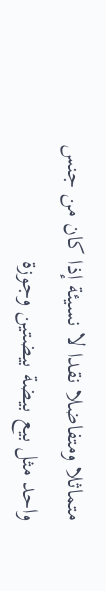متماثلا ومتفاضلا نقدا لا نسيئة إذا كان من جنس واحد مثل بيع بيضة بيضتين وجوزة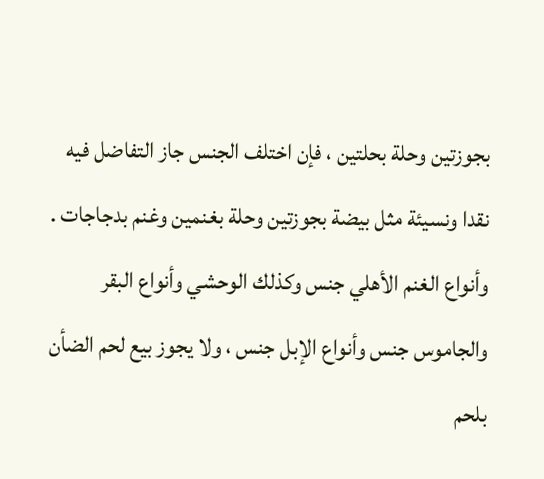بجوزتين وحلة بحلتين ، فإن اختلف الجنس جاز التفاضل فيه نقدا ونسيئة مثل بيضة بجوزتين وحلة بغنمين وغنم بدجاجات . وأنواع الغنم الأهلي جنس وكذلك الوحشي وأنواع البقر والجاموس جنس وأنواع الإبل جنس ، ولا يجوز بيع لحم الضأن بلحم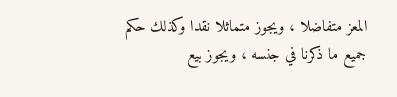المعز متفاضلا ، ويجوز متماثلا نقدا وكذلك حكم جميع ما ذكرنا في جنسه ، ويجوز بيع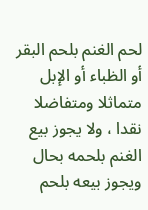لحم الغنم بلحم البقر أو الظباء أو الإبل متماثلا ومتفاضلا نقدا ، ولا يجوز بيع الغنم بلحمه بحال ويجوز بيعه بلحم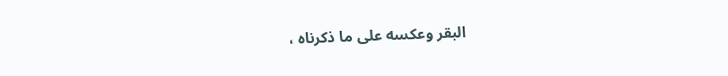البقر وعكسه على ما ذكرناه ،